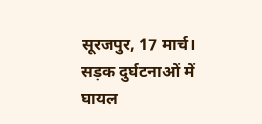सूरजपुर, 17 मार्च। सड़क दुर्घटनाओं में घायल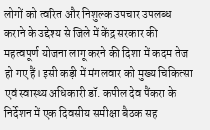लोगों को त्वरित और निशुल्क उपचार उपलब्ध कराने के उद्देश्य से जिले में केंद्र सरकार की महत्वपूर्ण योजना लागू करने की दिशा में कदम तेज हो गए हैं। इसी कड़ी में मंगलवार को मुख्य चिकित्सा एवं स्वास्थ्य अधिकारी डॉ. कपील देव पैंकरा के निर्देशन में एक दिवसीय समीक्षा बैठक सह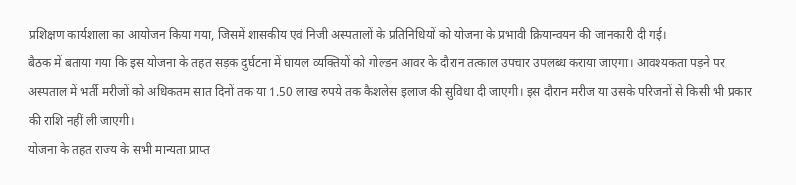प्रशिक्षण कार्यशाला का आयोजन किया गया, जिसमें शासकीय एवं निजी अस्पतालों के प्रतिनिधियों को योजना के प्रभावी क्रियान्वयन की जानकारी दी गई।
बैठक में बताया गया कि इस योजना के तहत सड़क दुर्घटना में घायल व्यक्तियों को गोल्डन आवर के दौरान तत्काल उपचार उपलब्ध कराया जाएगा। आवश्यकता पड़ने पर अस्पताल में भर्ती मरीजों को अधिकतम सात दिनों तक या 1.50 लाख रुपये तक कैशलेस इलाज की सुविधा दी जाएगी। इस दौरान मरीज या उसके परिजनों से किसी भी प्रकार की राशि नहीं ली जाएगी।
योजना के तहत राज्य के सभी मान्यता प्राप्त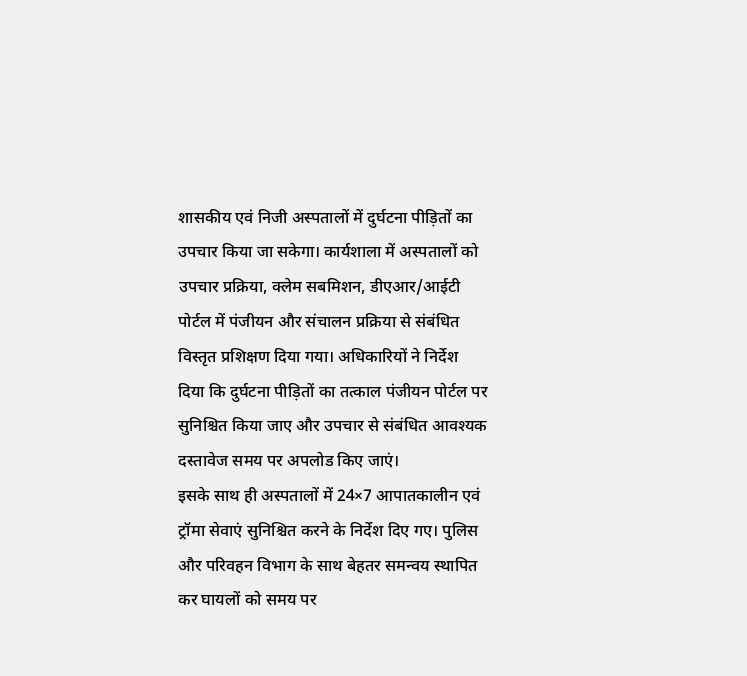शासकीय एवं निजी अस्पतालों में दुर्घटना पीड़ितों का उपचार किया जा सकेगा। कार्यशाला में अस्पतालों को उपचार प्रक्रिया, क्लेम सबमिशन, डीएआर/आईटी पोर्टल में पंजीयन और संचालन प्रक्रिया से संबंधित विस्तृत प्रशिक्षण दिया गया। अधिकारियों ने निर्देश दिया कि दुर्घटना पीड़ितों का तत्काल पंजीयन पोर्टल पर सुनिश्चित किया जाए और उपचार से संबंधित आवश्यक दस्तावेज समय पर अपलोड किए जाएं।
इसके साथ ही अस्पतालों में 24×7 आपातकालीन एवं ट्रॉमा सेवाएं सुनिश्चित करने के निर्देश दिए गए। पुलिस और परिवहन विभाग के साथ बेहतर समन्वय स्थापित कर घायलों को समय पर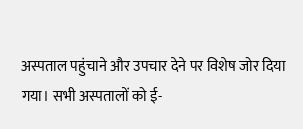अस्पताल पहुंचाने और उपचार देने पर विशेष जोर दिया गया। सभी अस्पतालों को ई-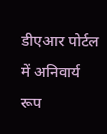डीएआर पोर्टल में अनिवार्य रूप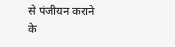से पंजीयन कराने के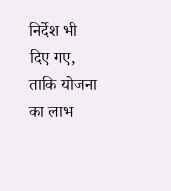निर्देश भी दिए गए, ताकि योजना का लाभ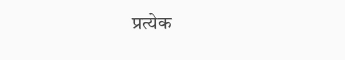प्रत्येक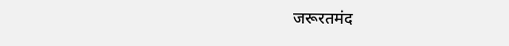जरूरतमंद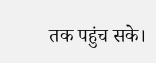तक पहुंच सके।